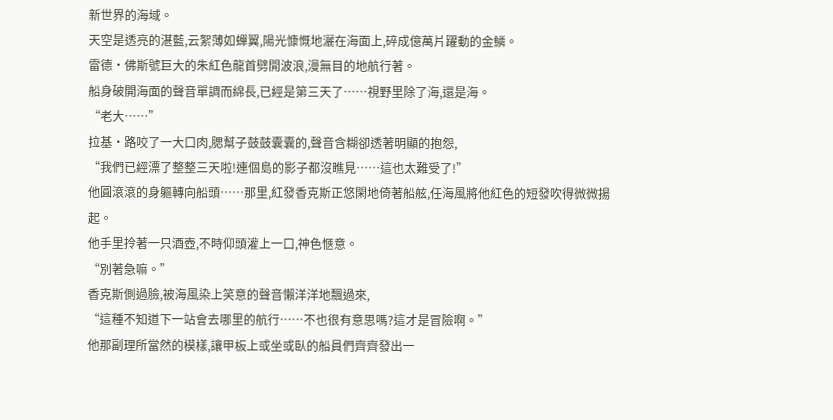新世界的海域。
天空是透亮的湛藍,云絮薄如蟬翼,陽光慷慨地灑在海面上,碎成億萬片躍動的金鱗。
雷德·佛斯號巨大的朱紅色龍首劈開波浪,漫無目的地航行著。
船身破開海面的聲音單調而綿長,已經是第三天了……視野里除了海,還是海。
“老大……”
拉基·路咬了一大口肉,腮幫子鼓鼓囊囊的,聲音含糊卻透著明顯的抱怨,
“我們已經漂了整整三天啦!連個島的影子都沒瞧見……這也太難受了!”
他圓滾滾的身軀轉向船頭……那里,紅發香克斯正悠閑地倚著船舷,任海風將他紅色的短發吹得微微揚起。
他手里拎著一只酒壺,不時仰頭灌上一口,神色愜意。
“別著急嘛。”
香克斯側過臉,被海風染上笑意的聲音懶洋洋地飄過來,
“這種不知道下一站會去哪里的航行……不也很有意思嗎?這才是冒險啊。”
他那副理所當然的模樣,讓甲板上或坐或臥的船員們齊齊發出一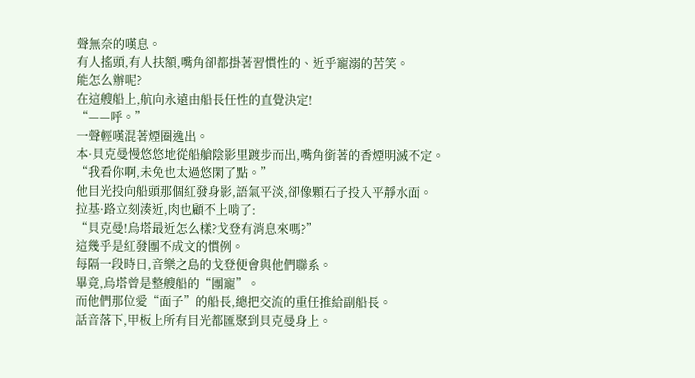聲無奈的嘆息。
有人搖頭,有人扶額,嘴角卻都掛著習慣性的、近乎寵溺的苦笑。
能怎么辦呢?
在這艘船上,航向永遠由船長任性的直覺決定!
“——呼。”
一聲輕嘆混著煙圈逸出。
本·貝克曼慢悠悠地從船艙陰影里踱步而出,嘴角銜著的香煙明滅不定。
“我看你啊,未免也太過悠閑了點。”
他目光投向船頭那個紅發身影,語氣平淡,卻像顆石子投入平靜水面。
拉基·路立刻湊近,肉也顧不上啃了:
“貝克曼!烏塔最近怎么樣?戈登有消息來嗎?”
這幾乎是紅發團不成文的慣例。
每隔一段時日,音樂之島的戈登便會與他們聯系。
畢竟,烏塔曾是整艘船的“團寵”。
而他們那位愛“面子”的船長,總把交流的重任推給副船長。
話音落下,甲板上所有目光都匯聚到貝克曼身上。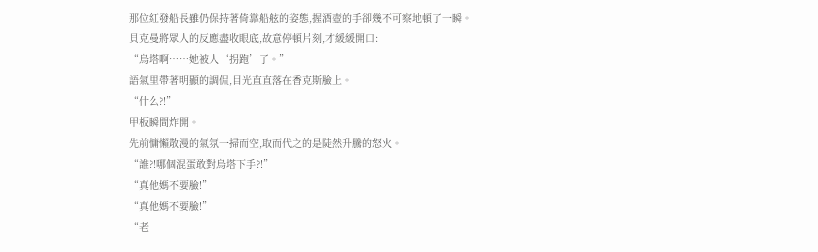那位紅發船長雖仍保持著倚靠船舷的姿態,握酒壺的手卻幾不可察地頓了一瞬。
貝克曼將眾人的反應盡收眼底,故意停頓片刻,才緩緩開口:
“烏塔啊……她被人‘拐跑’了。”
語氣里帶著明顯的調侃,目光直直落在香克斯臉上。
“什么?!”
甲板瞬間炸開。
先前慵懶散漫的氣氛一掃而空,取而代之的是陡然升騰的怒火。
“誰?!哪個混蛋敢對烏塔下手?!”
“真他媽不要臉!”
“真他媽不要臉!”
“老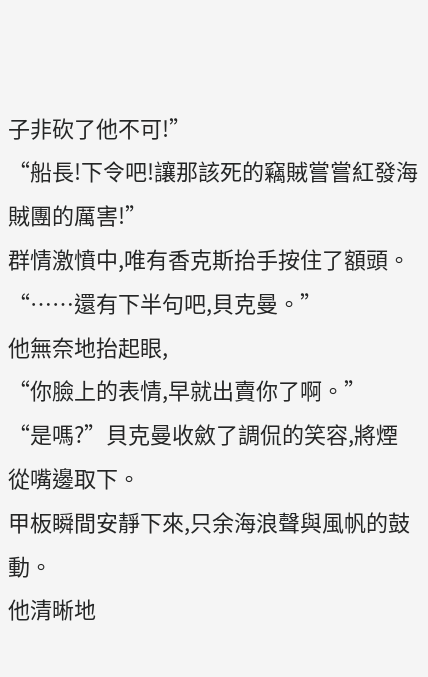子非砍了他不可!”
“船長!下令吧!讓那該死的竊賊嘗嘗紅發海賊團的厲害!”
群情激憤中,唯有香克斯抬手按住了額頭。
“……還有下半句吧,貝克曼。”
他無奈地抬起眼,
“你臉上的表情,早就出賣你了啊。”
“是嗎?”貝克曼收斂了調侃的笑容,將煙從嘴邊取下。
甲板瞬間安靜下來,只余海浪聲與風帆的鼓動。
他清晰地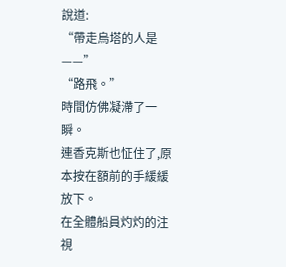說道:
“帶走烏塔的人是——”
“路飛。”
時間仿佛凝滯了一瞬。
連香克斯也怔住了,原本按在額前的手緩緩放下。
在全體船員灼灼的注視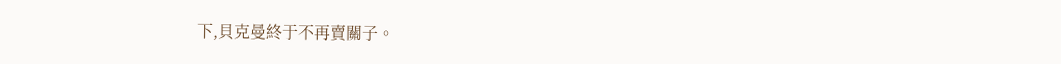下,貝克曼終于不再賣關子。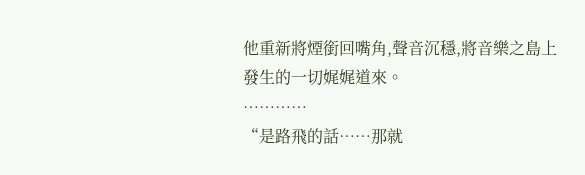他重新將煙銜回嘴角,聲音沉穩,將音樂之島上發生的一切娓娓道來。
…………
“是路飛的話……那就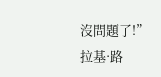沒問題了!”
拉基·路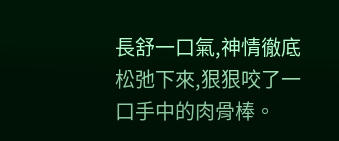長舒一口氣,神情徹底松弛下來,狠狠咬了一口手中的肉骨棒。